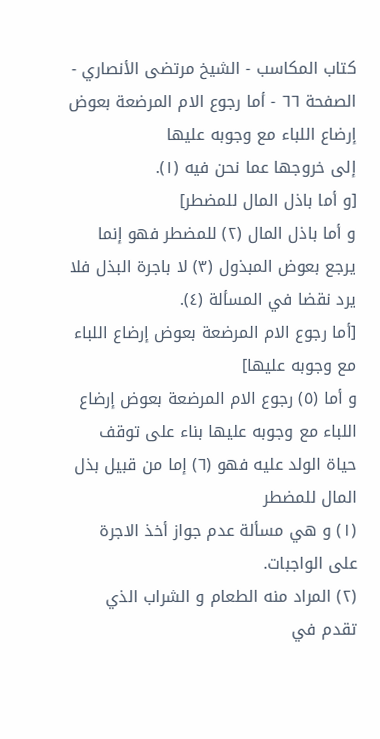كتاب المكاسب - الشيخ مرتضى الأنصاري - الصفحة ٦٦ - أما رجوع الام المرضعة بعوض إرضاع اللباء مع وجوبه عليها
إلى خروجها عما نحن فيه (١).
[و أما باذل المال للمضطر]
و أما باذل المال (٢) للمضطر فهو إنما يرجع بعوض المبذول (٣) لا باجرة البذل فلا يرد نقضا في المسألة (٤).
[أما رجوع الام المرضعة بعوض إرضاع اللباء مع وجوبه عليها]
و أما (٥) رجوع الام المرضعة بعوض إرضاع اللباء مع وجوبه عليها بناء على توقف حياة الولد عليه فهو (٦) إما من قبيل بذل المال للمضطر
(١) و هي مسألة عدم جواز أخذ الاجرة على الواجبات.
(٢) المراد منه الطعام و الشراب الذي تقدم في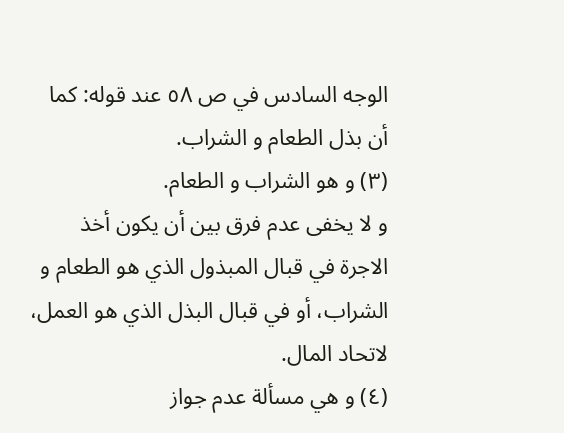الوجه السادس في ص ٥٨ عند قوله: كما أن بذل الطعام و الشراب.
(٣) و هو الشراب و الطعام.
و لا يخفى عدم فرق بين أن يكون أخذ الاجرة في قبال المبذول الذي هو الطعام و الشراب، أو في قبال البذل الذي هو العمل، لاتحاد المال.
(٤) و هي مسألة عدم جواز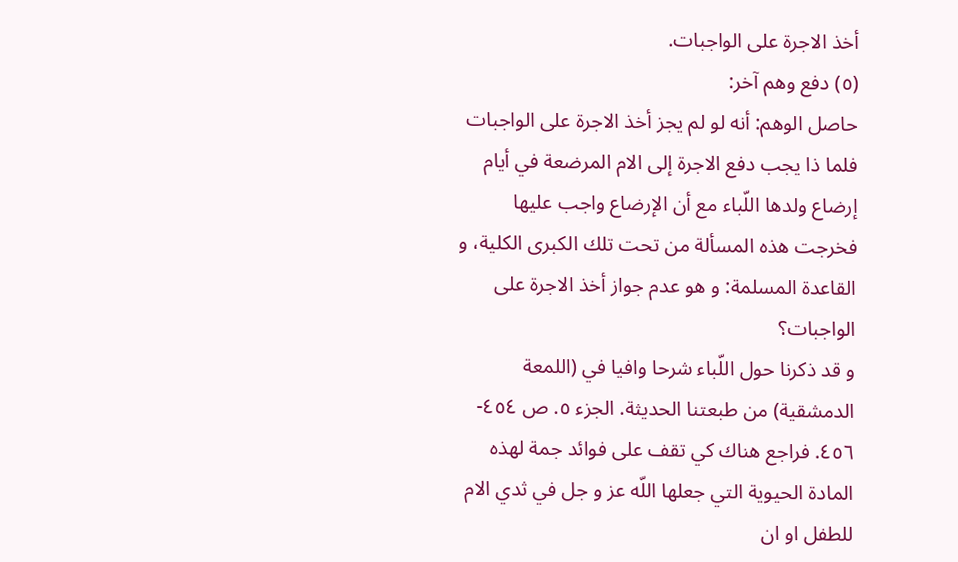أخذ الاجرة على الواجبات.
(٥) دفع وهم آخر:
حاصل الوهم: أنه لو لم يجز أخذ الاجرة على الواجبات فلما ذا يجب دفع الاجرة إلى الام المرضعة في أيام إرضاع ولدها اللّباء مع أن الإرضاع واجب عليها فخرجت هذه المسألة من تحت تلك الكبرى الكلية، و القاعدة المسلمة: و هو عدم جواز أخذ الاجرة على الواجبات؟
و قد ذكرنا حول اللّباء شرحا وافيا في (اللمعة الدمشقية) من طبعتنا الحديثة. الجزء ٥. ص ٤٥٤- ٤٥٦. فراجع هناك كي تقف على فوائد جمة لهذه المادة الحيوية التي جعلها اللّه عز و جل في ثدي الام للطفل او ان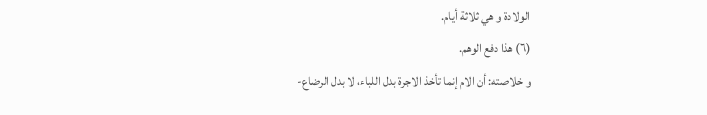الولادة و هي ثلاثة أيام.
(٦) هذا دفع الوهم.
و خلاصته: أن الام إنما تأخذ الاجرة بدل اللباء، لا بدل الرضاع-